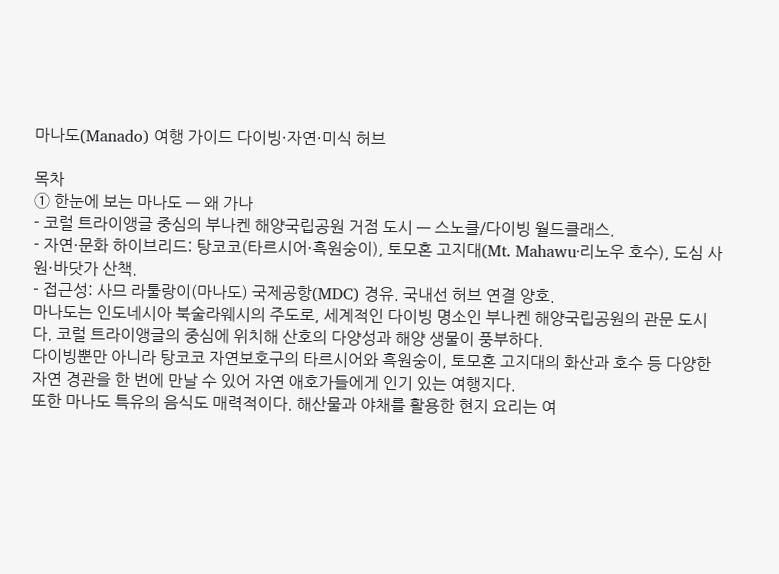마나도(Manado) 여행 가이드 다이빙·자연·미식 허브

목차
① 한눈에 보는 마나도 — 왜 가나
- 코럴 트라이앵글 중심의 부나켄 해양국립공원 거점 도시 — 스노클/다이빙 월드클래스.
- 자연·문화 하이브리드: 탕코코(타르시어·흑원숭이), 토모혼 고지대(Mt. Mahawu·리노우 호수), 도심 사원·바닷가 산책.
- 접근성: 사므 라툴랑이(마나도) 국제공항(MDC) 경유. 국내선 허브 연결 양호.
마나도는 인도네시아 북술라웨시의 주도로, 세계적인 다이빙 명소인 부나켄 해양국립공원의 관문 도시다. 코럴 트라이앵글의 중심에 위치해 산호의 다양성과 해양 생물이 풍부하다.
다이빙뿐만 아니라 탕코코 자연보호구의 타르시어와 흑원숭이, 토모혼 고지대의 화산과 호수 등 다양한 자연 경관을 한 번에 만날 수 있어 자연 애호가들에게 인기 있는 여행지다.
또한 마나도 특유의 음식도 매력적이다. 해산물과 야채를 활용한 현지 요리는 여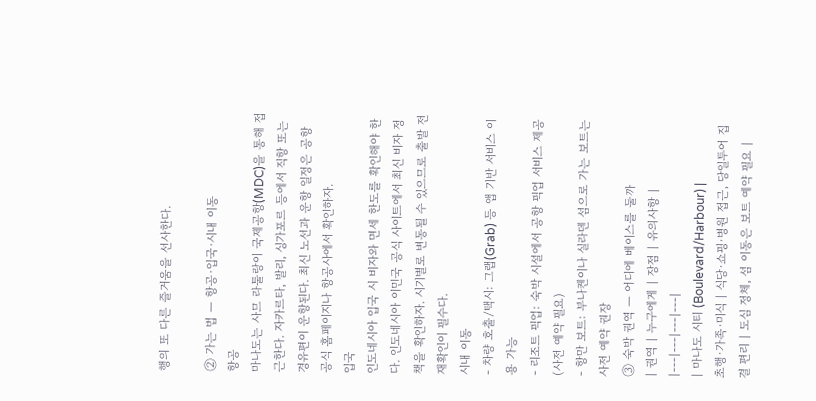행의 또 다른 즐거움을 선사한다.

② 가는 법 — 항공·입국·시내 이동
항공
마나도는 사므 라툴랑이 국제공항(MDC)을 통해 접근한다. 자카르타, 발리, 싱가포르 등에서 직항 또는 경유편이 운항된다. 최신 노선과 운항 일정은 공항 공식 홈페이지나 항공사에서 확인하자.
입국
인도네시아 입국 시 비자와 면세 한도를 확인해야 한다. 인도네시아 이민국 공식 사이트에서 최신 비자 정책을 확인하자. 시기별로 변동될 수 있으므로 출발 전 재확인이 필수다.
시내 이동
- 차량 호출/택시: 그랩(Grab) 등 앱 기반 서비스 이용 가능
- 리조트 픽업: 숙박 시설에서 공항 픽업 서비스 제공(사전 예약 필요)
- 항만 보트: 부나켄이나 실라덴 섬으로 가는 보트는 사전 예약 권장
③ 숙박 권역 — 어디에 베이스를 둘까
| 권역 | 누구에게 | 장점 | 유의사항 |
|---|---|---|---|
| 마나도 시티 (Boulevard/Harbour) |
초행·가족·미식 | 식당·쇼핑·병원 접근, 당일투어 집결 편리 | 도심 정체, 섬 이동은 보트 예약 필요 |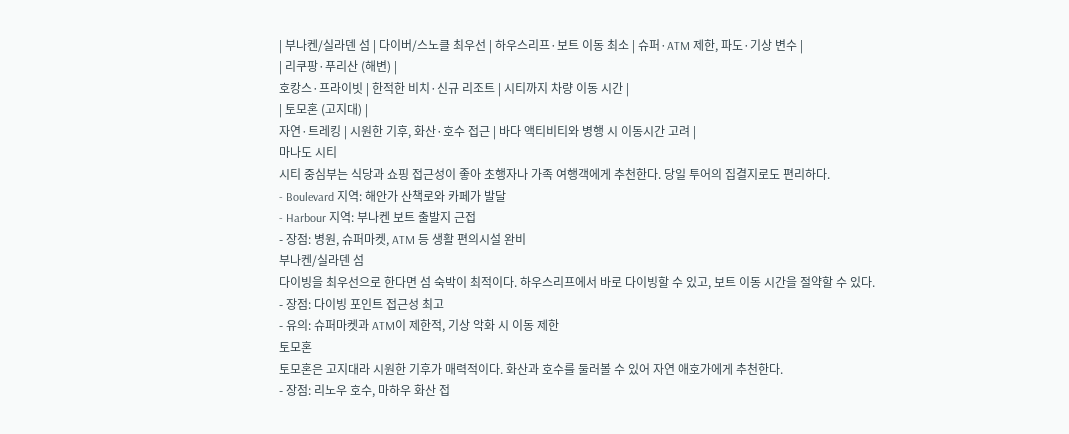| 부나켄/실라덴 섬 | 다이버/스노클 최우선 | 하우스리프·보트 이동 최소 | 슈퍼·ATM 제한, 파도·기상 변수 |
| 리쿠팡·푸리산 (해변) |
호캉스·프라이빗 | 한적한 비치·신규 리조트 | 시티까지 차량 이동 시간 |
| 토모혼 (고지대) |
자연·트레킹 | 시원한 기후, 화산·호수 접근 | 바다 액티비티와 병행 시 이동시간 고려 |
마나도 시티
시티 중심부는 식당과 쇼핑 접근성이 좋아 초행자나 가족 여행객에게 추천한다. 당일 투어의 집결지로도 편리하다.
- Boulevard 지역: 해안가 산책로와 카페가 발달
- Harbour 지역: 부나켄 보트 출발지 근접
- 장점: 병원, 슈퍼마켓, ATM 등 생활 편의시설 완비
부나켄/실라덴 섬
다이빙을 최우선으로 한다면 섬 숙박이 최적이다. 하우스리프에서 바로 다이빙할 수 있고, 보트 이동 시간을 절약할 수 있다.
- 장점: 다이빙 포인트 접근성 최고
- 유의: 슈퍼마켓과 ATM이 제한적, 기상 악화 시 이동 제한
토모혼
토모혼은 고지대라 시원한 기후가 매력적이다. 화산과 호수를 둘러볼 수 있어 자연 애호가에게 추천한다.
- 장점: 리노우 호수, 마하우 화산 접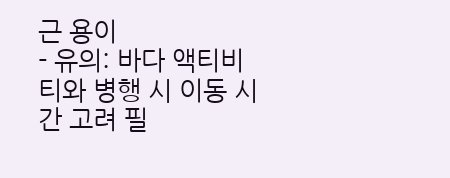근 용이
- 유의: 바다 액티비티와 병행 시 이동 시간 고려 필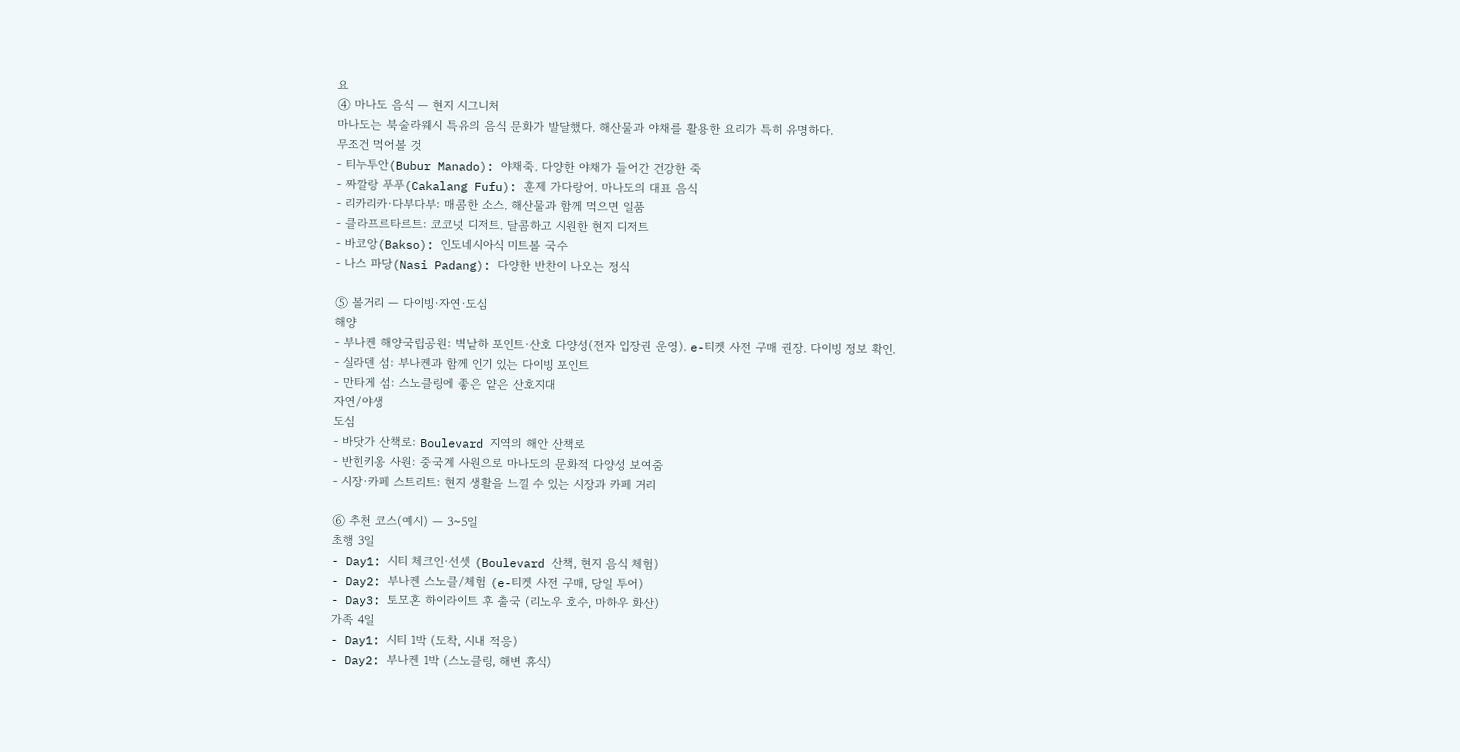요
④ 마나도 음식 — 현지 시그니처
마나도는 북술라웨시 특유의 음식 문화가 발달했다. 해산물과 야채를 활용한 요리가 특히 유명하다.
무조건 먹어볼 것
- 티누투안(Bubur Manado): 야채죽. 다양한 야채가 들어간 건강한 죽
- 짜깔랑 푸푸(Cakalang Fufu): 훈제 가다랑어. 마나도의 대표 음식
- 리카리카·다부다부: 매콤한 소스. 해산물과 함께 먹으면 일품
- 클라프르타르트: 코코넛 디저트. 달콤하고 시원한 현지 디저트
- 바코앙(Bakso): 인도네시아식 미트볼 국수
- 나스 파당(Nasi Padang): 다양한 반찬이 나오는 정식

⑤ 볼거리 — 다이빙·자연·도심
해양
- 부나켄 해양국립공원: 벽낱하 포인트·산호 다양성(전자 입장권 운영). e-티켓 사전 구매 권장. 다이빙 정보 확인.
- 실라덴 섬: 부나켄과 함께 인기 있는 다이빙 포인트
- 만타게 섬: 스노클링에 좋은 얕은 산호지대
자연/야생
도심
- 바닷가 산책로: Boulevard 지역의 해안 산책로
- 반힌키옹 사원: 중국계 사원으로 마나도의 문화적 다양성 보여줌
- 시장·카페 스트리트: 현지 생활을 느낄 수 있는 시장과 카페 거리

⑥ 추천 코스(예시) — 3~5일
초행 3일
- Day1: 시티 체크인·선셋 (Boulevard 산책, 현지 음식 체험)
- Day2: 부나켄 스노클/체험 (e-티켓 사전 구매, 당일 투어)
- Day3: 토모혼 하이라이트 후 출국 (리노우 호수, 마하우 화산)
가족 4일
- Day1: 시티 1박 (도착, 시내 적응)
- Day2: 부나켄 1박 (스노클링, 해변 휴식)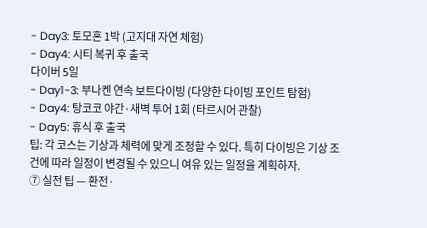- Day3: 토모혼 1박 (고지대 자연 체험)
- Day4: 시티 복귀 후 출국
다이버 5일
- Day1-3: 부나켄 연속 보트다이빙 (다양한 다이빙 포인트 탐험)
- Day4: 탕코코 야간·새벽 투어 1회 (타르시어 관찰)
- Day5: 휴식 후 출국
팁: 각 코스는 기상과 체력에 맞게 조정할 수 있다. 특히 다이빙은 기상 조건에 따라 일정이 변경될 수 있으니 여유 있는 일정을 계획하자.
⑦ 실전 팁 — 환전·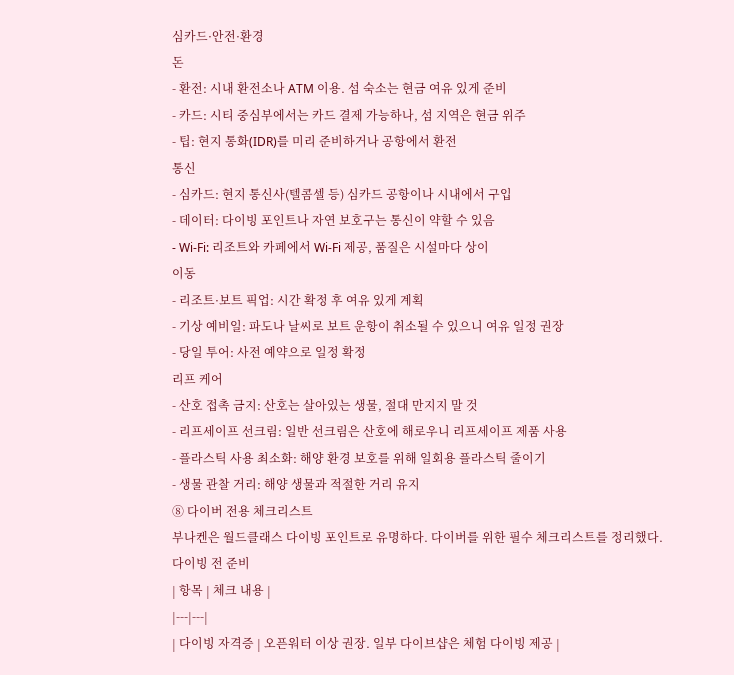심카드·안전·환경
돈
- 환전: 시내 환전소나 ATM 이용. 섬 숙소는 현금 여유 있게 준비
- 카드: 시티 중심부에서는 카드 결제 가능하나, 섬 지역은 현금 위주
- 팁: 현지 통화(IDR)를 미리 준비하거나 공항에서 환전
통신
- 심카드: 현지 통신사(텔콤셀 등) 심카드 공항이나 시내에서 구입
- 데이터: 다이빙 포인트나 자연 보호구는 통신이 약할 수 있음
- Wi-Fi: 리조트와 카페에서 Wi-Fi 제공, 품질은 시설마다 상이
이동
- 리조트·보트 픽업: 시간 확정 후 여유 있게 계획
- 기상 예비일: 파도나 날씨로 보트 운항이 취소될 수 있으니 여유 일정 권장
- 당일 투어: 사전 예약으로 일정 확정
리프 케어
- 산호 접촉 금지: 산호는 살아있는 생물, 절대 만지지 말 것
- 리프세이프 선크림: 일반 선크림은 산호에 해로우니 리프세이프 제품 사용
- 플라스틱 사용 최소화: 해양 환경 보호를 위해 일회용 플라스틱 줄이기
- 생물 관찰 거리: 해양 생물과 적절한 거리 유지
⑧ 다이버 전용 체크리스트
부나켄은 월드클래스 다이빙 포인트로 유명하다. 다이버를 위한 필수 체크리스트를 정리했다.
다이빙 전 준비
| 항목 | 체크 내용 |
|---|---|
| 다이빙 자격증 | 오픈워터 이상 권장. 일부 다이브샵은 체험 다이빙 제공 |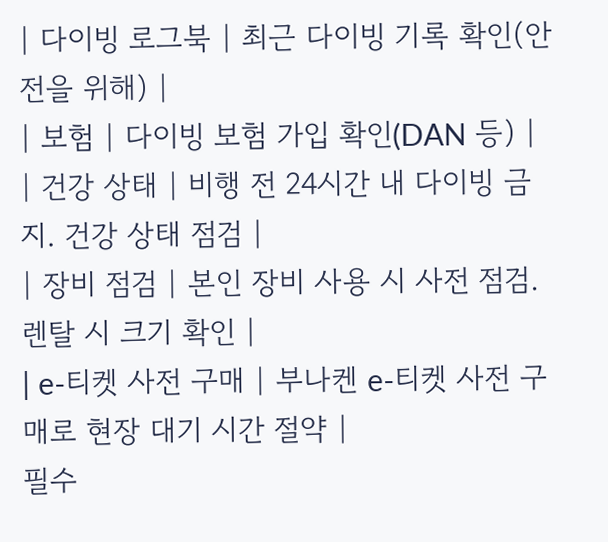| 다이빙 로그북 | 최근 다이빙 기록 확인(안전을 위해) |
| 보험 | 다이빙 보험 가입 확인(DAN 등) |
| 건강 상태 | 비행 전 24시간 내 다이빙 금지. 건강 상태 점검 |
| 장비 점검 | 본인 장비 사용 시 사전 점검. 렌탈 시 크기 확인 |
| e-티켓 사전 구매 | 부나켄 e-티켓 사전 구매로 현장 대기 시간 절약 |
필수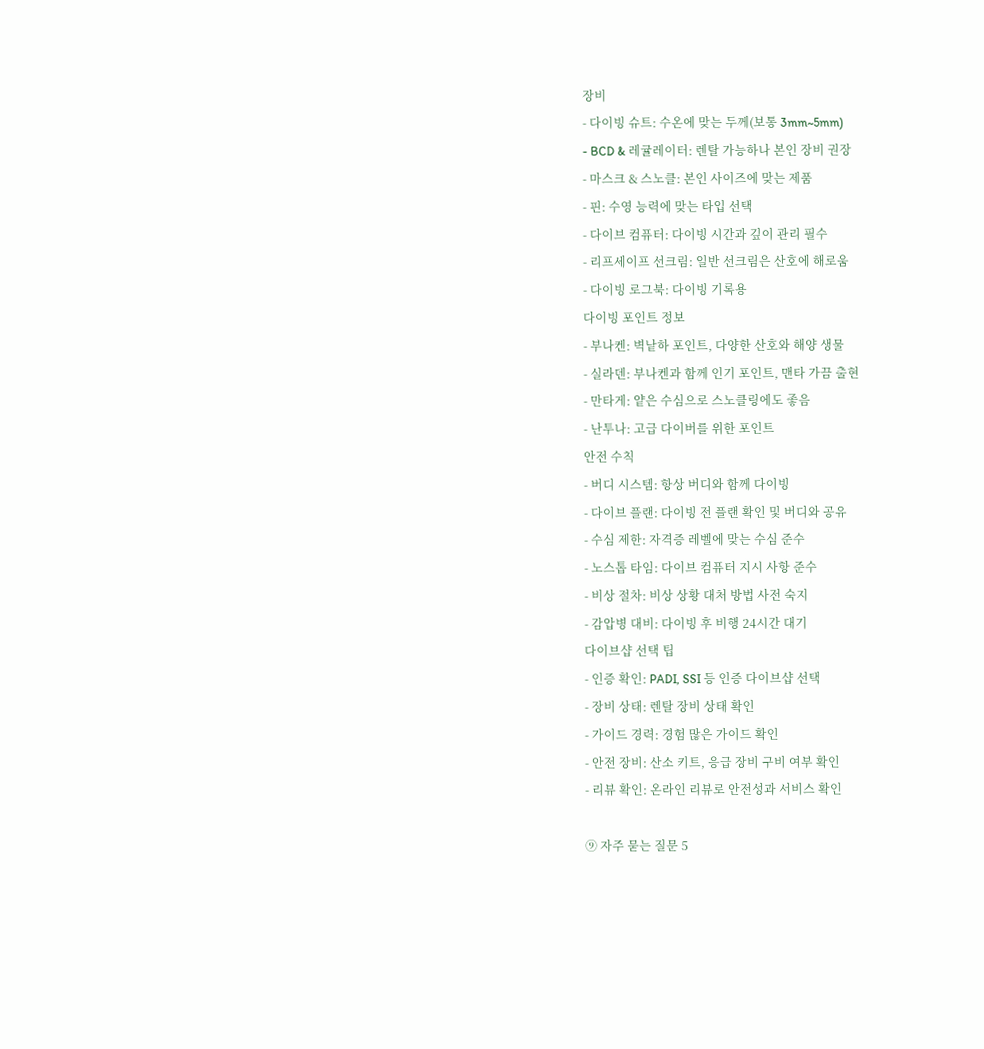장비
- 다이빙 슈트: 수온에 맞는 두께(보통 3mm~5mm)
- BCD & 레귤레이터: 렌탈 가능하나 본인 장비 권장
- 마스크 & 스노클: 본인 사이즈에 맞는 제품
- 핀: 수영 능력에 맞는 타입 선택
- 다이브 컴퓨터: 다이빙 시간과 깊이 관리 필수
- 리프세이프 선크림: 일반 선크림은 산호에 해로움
- 다이빙 로그북: 다이빙 기록용
다이빙 포인트 정보
- 부나켄: 벽낱하 포인트, 다양한 산호와 해양 생물
- 실라덴: 부나켄과 함께 인기 포인트, 맨타 가끔 출현
- 만타게: 얕은 수심으로 스노클링에도 좋음
- 난투나: 고급 다이버를 위한 포인트
안전 수칙
- 버디 시스템: 항상 버디와 함께 다이빙
- 다이브 플랜: 다이빙 전 플랜 확인 및 버디와 공유
- 수심 제한: 자격증 레벨에 맞는 수심 준수
- 노스톱 타임: 다이브 컴퓨터 지시 사항 준수
- 비상 절차: 비상 상황 대처 방법 사전 숙지
- 감압병 대비: 다이빙 후 비행 24시간 대기
다이브샵 선택 팁
- 인증 확인: PADI, SSI 등 인증 다이브샵 선택
- 장비 상태: 렌탈 장비 상태 확인
- 가이드 경력: 경험 많은 가이드 확인
- 안전 장비: 산소 키트, 응급 장비 구비 여부 확인
- 리뷰 확인: 온라인 리뷰로 안전성과 서비스 확인

⑨ 자주 묻는 질문 5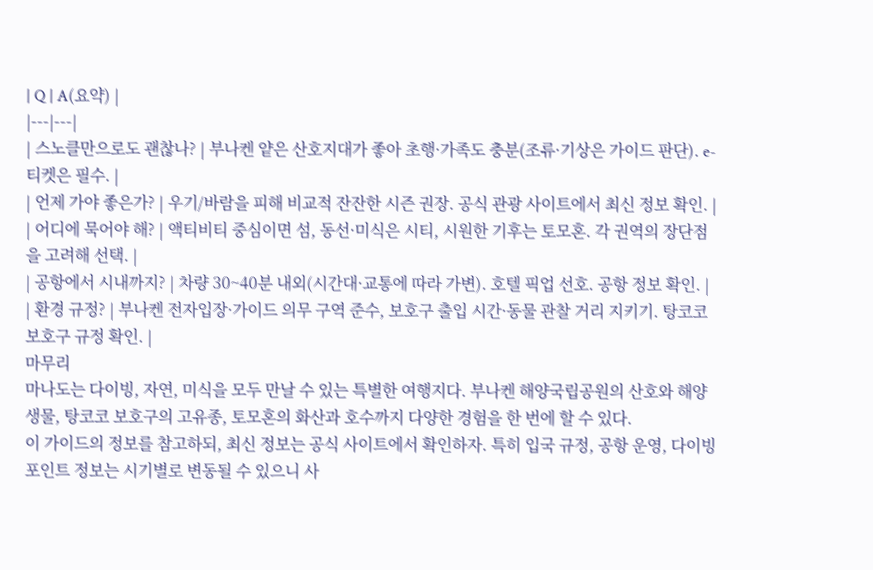| Q | A(요약) |
|---|---|
| 스노클만으로도 괜찮나? | 부나켄 얕은 산호지대가 좋아 초행·가족도 충분(조류·기상은 가이드 판단). e-티켓은 필수. |
| 언제 가야 좋은가? | 우기/바람을 피해 비교적 잔잔한 시즌 권장. 공식 관광 사이트에서 최신 정보 확인. |
| 어디에 묵어야 해? | 액티비티 중심이면 섬, 동선·미식은 시티, 시원한 기후는 토모혼. 각 권역의 장단점을 고려해 선택. |
| 공항에서 시내까지? | 차량 30~40분 내외(시간대·교통에 따라 가변). 호텔 픽업 선호. 공항 정보 확인. |
| 환경 규정? | 부나켄 전자입장·가이드 의무 구역 준수, 보호구 출입 시간·동물 관찰 거리 지키기. 탕코코 보호구 규정 확인. |
마무리
마나도는 다이빙, 자연, 미식을 모두 만날 수 있는 특별한 여행지다. 부나켄 해양국립공원의 산호와 해양 생물, 탕코코 보호구의 고유종, 토모혼의 화산과 호수까지 다양한 경험을 한 번에 할 수 있다.
이 가이드의 정보를 참고하되, 최신 정보는 공식 사이트에서 확인하자. 특히 입국 규정, 공항 운영, 다이빙 포인트 정보는 시기별로 변동될 수 있으니 사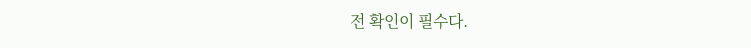전 확인이 필수다.